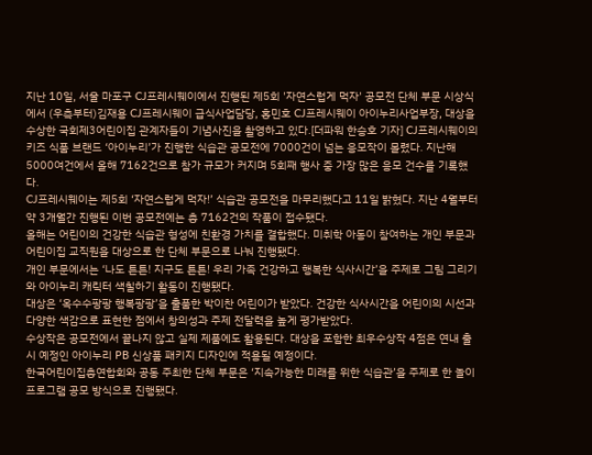지난 10일, 서울 마포구 CJ프레시웨이에서 진행된 제5회 '자연스럽게 먹자' 공모전 단체 부문 시상식에서 (우측부터)김재용 CJ프레시웨이 급식사업담당, 홍민호 CJ프레시웨이 아이누리사업부장, 대상을 수상한 국회제3어린이집 관계자들이 기념사진을 촬영하고 있다.[더파워 한승호 기자] CJ프레시웨이의 키즈 식품 브랜드 ‘아이누리’가 진행한 식습관 공모전에 7000건이 넘는 응모작이 몰렸다. 지난해 5000여건에서 올해 7162건으로 참가 규모가 커지며 5회째 행사 중 가장 많은 응모 건수를 기록했다.
CJ프레시웨이는 제5회 ‘자연스럽게 먹자!’ 식습관 공모전을 마무리했다고 11일 밝혔다. 지난 4월부터 약 3개월간 진행된 이번 공모전에는 총 7162건의 작품이 접수됐다.
올해는 어린이의 건강한 식습관 형성에 친환경 가치를 결합했다. 미취학 아동이 참여하는 개인 부문과 어린이집 교직원을 대상으로 한 단체 부문으로 나눠 진행됐다.
개인 부문에서는 ‘나도 튼튼! 지구도 튼튼! 우리 가족 건강하고 행복한 식사시간’을 주제로 그림 그리기와 아이누리 캐릭터 색칠하기 활동이 진행됐다.
대상은 ‘옥수수팡팡 행복팡팡’을 출품한 박이찬 어린이가 받았다. 건강한 식사시간을 어린이의 시선과 다양한 색감으로 표현한 점에서 창의성과 주제 전달력을 높게 평가받았다.
수상작은 공모전에서 끝나지 않고 실제 제품에도 활용된다. 대상을 포함한 최우수상작 4점은 연내 출시 예정인 아이누리 PB 신상품 패키지 디자인에 적용될 예정이다.
한국어린이집총연합회와 공동 주최한 단체 부문은 ‘지속가능한 미래를 위한 식습관’을 주제로 한 놀이 프로그램 공모 방식으로 진행됐다.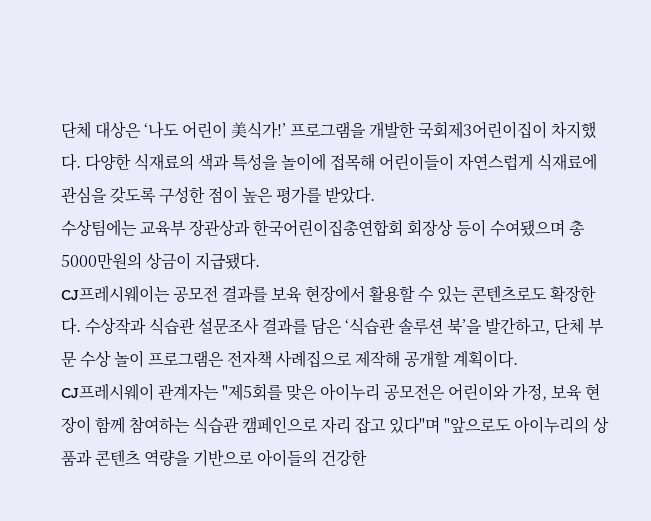단체 대상은 ‘나도 어린이 美식가!’ 프로그램을 개발한 국회제3어린이집이 차지했다. 다양한 식재료의 색과 특성을 놀이에 접목해 어린이들이 자연스럽게 식재료에 관심을 갖도록 구성한 점이 높은 평가를 받았다.
수상팀에는 교육부 장관상과 한국어린이집총연합회 회장상 등이 수여됐으며 총 5000만원의 상금이 지급됐다.
CJ프레시웨이는 공모전 결과를 보육 현장에서 활용할 수 있는 콘텐츠로도 확장한다. 수상작과 식습관 설문조사 결과를 담은 ‘식습관 솔루션 북’을 발간하고, 단체 부문 수상 놀이 프로그램은 전자책 사례집으로 제작해 공개할 계획이다.
CJ프레시웨이 관계자는 "제5회를 맞은 아이누리 공모전은 어린이와 가정, 보육 현장이 함께 참여하는 식습관 캠페인으로 자리 잡고 있다"며 "앞으로도 아이누리의 상품과 콘텐츠 역량을 기반으로 아이들의 건강한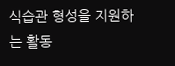식습관 형성을 지원하는 활동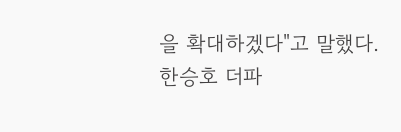을 확대하겠다"고 말했다.
한승호 더파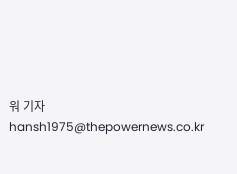워 기자 hansh1975@thepowernews.co.kr